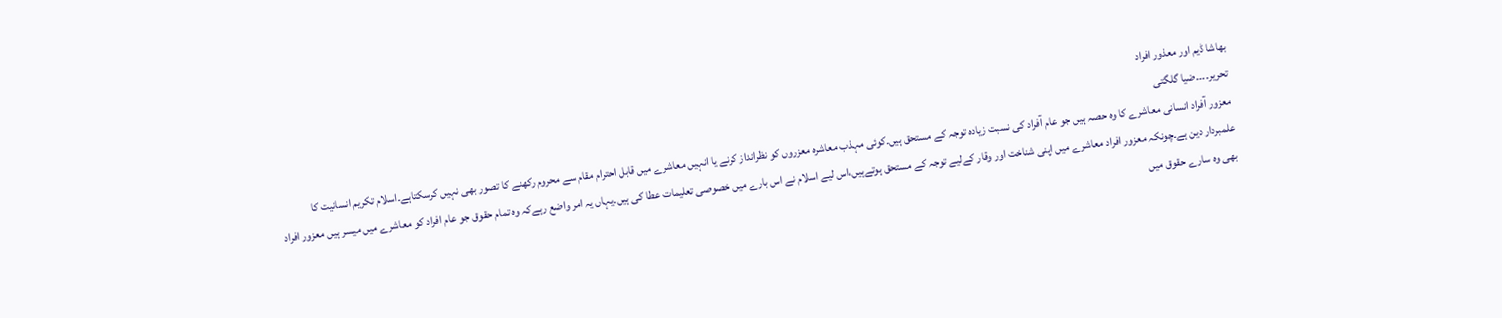بھاشا ڈیم اور معذور افراد
تحریر۔۔۔۔ضیا گلگتی
معزور آفراد انسانی معاشرے کا وہ حصہ ہیں جو عام آفراد کی نسبت زیادہ توجہ کے مستحق ہیں۔کوئی مہذب معاشرہ معزروں کو نظرانداز کرنے یا انہیں معاشرے میں قابل احترام مقام سے محروم رکھنے کا تصور بھی نہیں کرسکتاہے۔اسلام تکریم انسانیت کا علمبردار دین ہے۔چونکہ معزور افراد معاشرے میں اپنی شناخت اور وقار کےلیے توجہ کے مستحق ہوتےہیں،اس لیے اسلام نے اس بارے میں خصوصی تعلیمات عطا کی ہیں۔یہاں یہ امر واضع رہےکہ وہ تمام حقوق جو عام افراد کو معاشرے میں میسر ہیں معزور افراد بھی وہ سارے حقوق میں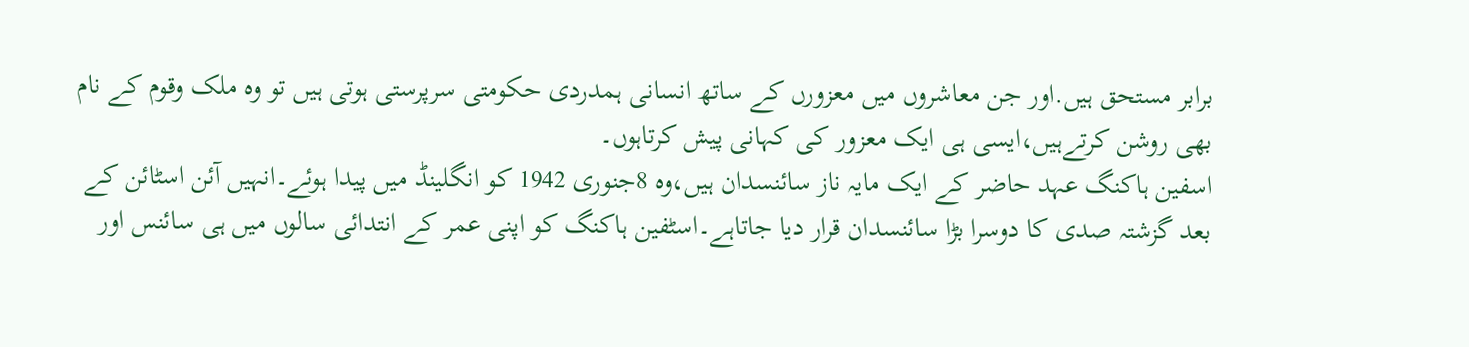برابر مستحق ہیں.اور جن معاشروں میں معزورں کے ساتھ انسانی ہمدردی حکومتی سرپرستی ہوتی ہیں تو وہ ملک وقوم کے نام بھی روشن کرتےہیں،ایسی ہی ایک معزور کی کہانی پیش کرتاہوں۔
اسفین ہاکنگ عہد حاضر کے ایک مایہ ناز سائنسدان ہیں،وہ 8جنوری 1942 کو انگلینڈ میں پیدا ہوئے۔انہیں آئن اسٹائن کے بعد گزشتہ صدی کا دوسرا بڑا سائنسدان قرار دیا جاتاہے۔اسٹفین ہاکنگ کو اپنی عمر کے انتدائی سالوں میں ہی سائنس اور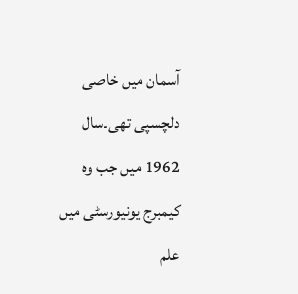آسمان میں خاصی دلچسپی تھی۔سال 1962 میں جب وہ کیمبرج یونیورسٹی میں علم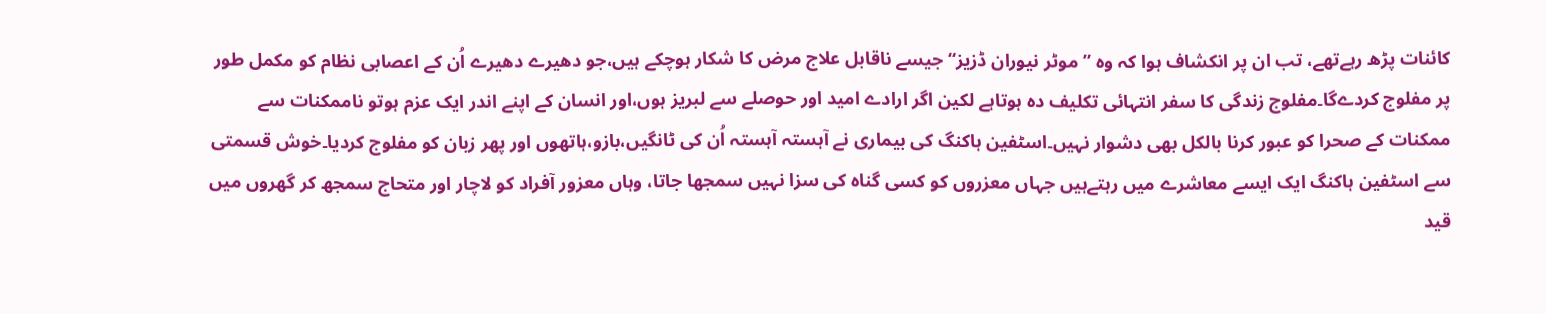کائنات پڑھ رہےتھے، تب ان پر انکشاف ہوا کہ وہ ”موٹر نیوران ڈزیز“ جیسے ناقابل علاج مرض کا شکار ہوچکے ہیں،جو دھیرے دھیرے اُن کے اعصابی نظام کو مکمل طور پر مفلوج کردےگا۔مفلوج زندگی کا سفر انتہائی تکلیف دہ ہوتاہے لکین اگر ارادے امید اور حوصلے سے لبریز ہوں،اور انسان کے اپنے اندر ایک عزم ہوتو ناممکنات سے ممکنات کے صحرا کو عبور کرنا بالکل بھی دشوار نہیں۔اسٹفین ہاکنگ کی بیماری نے آہستہ آہستہ اُن کی ٹانگیں،بازو،ہاتھوں اور پھر زبان کو مفلوج کردیا۔خوش قسمتی سے اسٹفین ہاکنگ ایک ایسے معاشرے میں رہتےہیں جہاں معزروں کو کسی گناہ کی سزا نہیں سمجھا جاتا، وہاں معزور آفراد کو لاچار اور متحاج سمجھ کر گھروں میں قید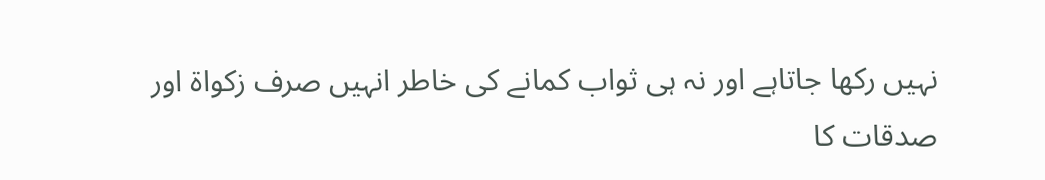نہیں رکھا جاتاہے اور نہ ہی ثواب کمانے کی خاطر انہیں صرف زکواة اور صدقات کا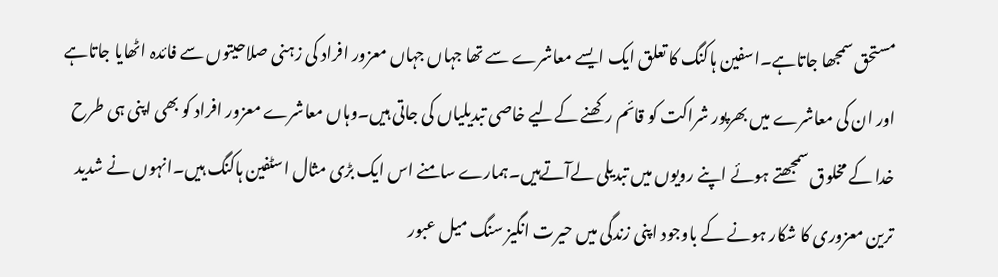مستحق سمجھا جاتاہے۔اسفین ہاکنگ کا تعلق ایک ایسے معاشرے سے تھا جہاں جہاں معزور افراد کی زہنی صلاحیتوں سے فائدہ اٹھایا جاتاہے اور ان کی معاشرے میں بھرپور شراکت کو قائم رکھنے کےلیے خاصی تبدیلیاں کی جاتی ہیں۔وہاں معاشرے معزور افراد کو بھی اپنی ہی طرح خدا کے مخلوق سمجھتے ہوئے اپنے رویوں میں تبدیلی لےآتےہیں۔ہمارے سامنے اس ایک بڑی مثال اسٹفین ہاکنگ ہیں۔انہوں نے شدید ترین معزوری کا شکار ہونے کے باوجود اپنی زندگی میں حیرت انگیز سنگ میل عبور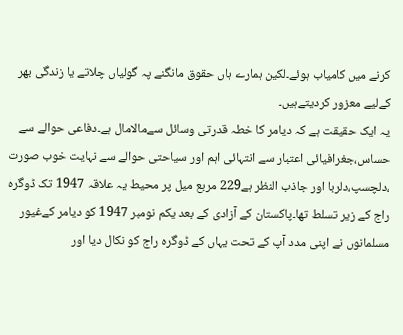کرنے میں کامیاب ہوئے۔لکین ہمارے ہاں حقوق مانگنے پہ گولیاں چلاتے یا زندگی بھر کےلیے معزور کردیتےہیں۔
یہ ایک حقیقت ہے کہ دیامر کا خطہ قدرتی وسائل سےمالامال ہے۔دفاعی حوالے سے حساس،جغرافیائی اعتبار سے انتہائی اہم اور سیاحتی حوالے سے نہایت خوب صورت ،دلچسپ،دلربا اور جاذب النظر ہے229 مربع میل پر محیط یہ علاقہ 1947 تک ڈوگرہ راج کے زیر تسلط تھا۔پاکستان کے آزادی کے بعد یکم نومبر 1947 کو دیامر کےغیور مسلمانوں نے اپنی مدد آپ کے تحت یہاں کے ڈوگرہ راج کو نکال دیا اور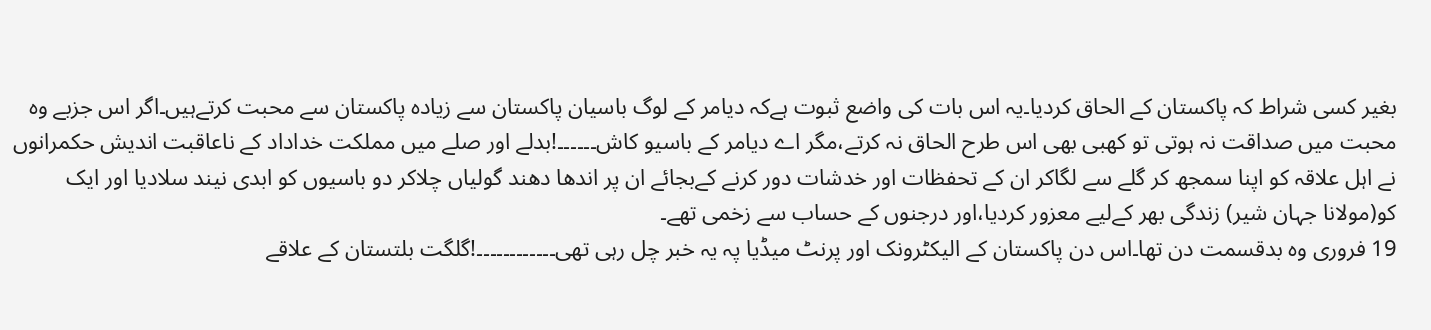بغیر کسی شراط کہ پاکستان کے الحاق کردیا۔یہ اس بات کی واضع ثبوت ہےکہ دیامر کے لوگ باسیان پاکستان سے زیادہ پاکستان سے محبت کرتےہیں۔اگر اس جزبے وہ محبت میں صداقت نہ ہوتی تو کھبی بھی اس طرح الحاق نہ کرتے،مگر اے دیامر کے باسیو کاش۔۔۔۔۔۔!بدلے اور صلے میں مملکت خداداد کے ناعاقبت اندیش حکمرانوں نے اہل علاقہ کو اپنا سمجھ کر گلے سے لگاکر ان کے تحفظات اور خدشات دور کرنے کےبجائے ان پر اندھا دھند گولیاں چلاکر دو باسیوں کو ابدی نیند سلادیا اور ایک کو(مولانا جہان شیر) زندگی بھر کےلیے معزور کردیا،اور درجنوں کے حساب سے زخمی تھے۔
19 فروری وہ بدقسمت دن تھا۔اس دن پاکستان کے الیکٹرونک اور پرنٹ میڈیا پہ یہ خبر چل رہی تھی۔۔۔۔۔۔۔۔۔۔۔۔!گلگت بلتستان کے علاقے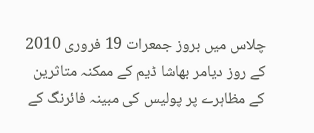چلاس میں بروز جمعرات 19 فروری 2010 کے روز دیامر بھاشا ڈیم کے ممکنہ متاثرین کے مظاہرے پر پولیس کی مبینہ فائرنگ کے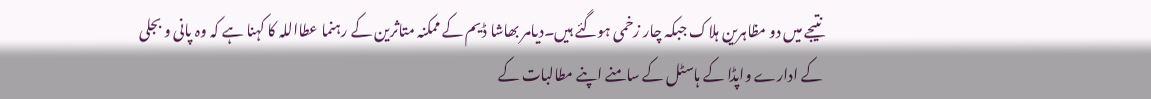نتیجے میں دو مظاہرین ہلاک جبکہ چار زخمی ہوگئے ہیں۔دیامر بھاشا ڈیم کے ممکنہ متاثرین کے رہنما عطااللہ کا کہنا ہے کہ وہ پانی و بجلی کے ادارے واپڈا کے ہاسٹل کے سامنے اپنے مطالبات کے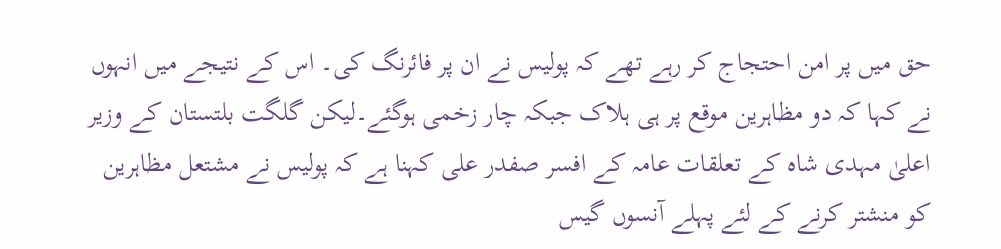حق میں پر امن احتجاج کر رہے تھے کہ پولیس نے ان پر فائرنگ کی۔ اس کے نتیجے میں انہوں نے کہا کہ دو مظاہرین موقع پر ہی ہلاک جبکہ چار زخمی ہوگئے۔لیکن گلگت بلتستان کے وزیر اعلیٰ مہدی شاہ کے تعلقات عامہ کے افسر صفدر علی کہنا ہے کہ پولیس نے مشتعل مظاہرین کو منشتر کرنے کے لئے پہلے آنسوں گیس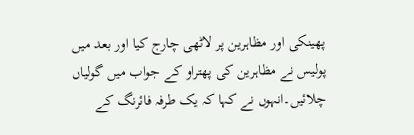پھینکی اور مظاہرین پر لاٹھی چارج کیا اور بعد میں پولیس نے مظاہرین کی پھتراو کے جواب میں گولیاں چلائیں۔انہوں نے کہا کہ یک طرفہ فائرنگ کے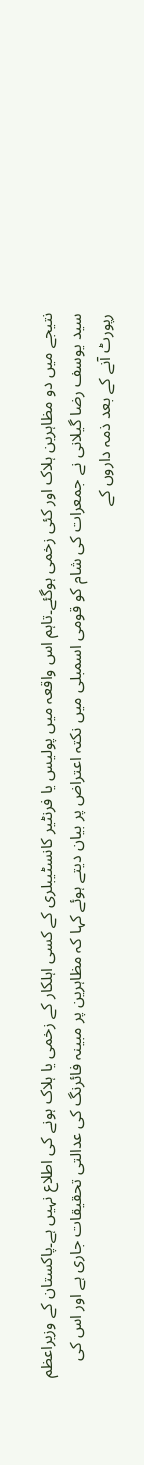نتیجے میں دو مظاہرین ہلاک اور کئی زخمی ہوگئے۔تاہم اس واقعہ میں پولیس یا فرنٹیر کانسٹیبلری کے کسی اہلکار کے زخمی یا ہلاک ہونے کی اطلاع نہیں ہے۔پاکستان کے وزیراعظم سید یوسف رضا گیلانی نے جمعرات کی شام کو قومی اسمبلی میں نکتہ اعتراض پر بیان دیتے ہوئے کہا کہ مظاہرین پر مبینہ فائرنگ کی عدالتی تحقیقات جاری ہے اور اس کی رپورٹ آنے کے بعد ذمہ داروں کے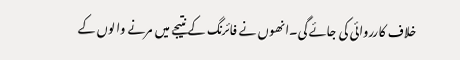خلاف کارروائی کی جائے گی۔انھوں نے فائرنگ کے نتیجے میں مرنے والوں کے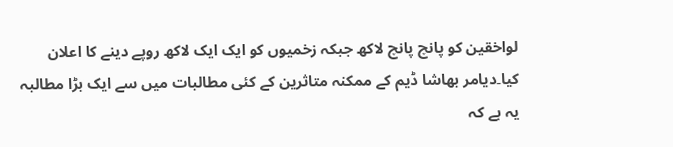لواخقین کو پانچ پانچ لاکھ جبکہ زخمیوں کو ایک ایک لاکھ روپے دینے کا اعلان کیا۔دیامر بھاشا ڈیم کے ممکنہ متاثرین کے کئی مطالبات میں سے ایک بڑا مطالبہ یہ ہے کہ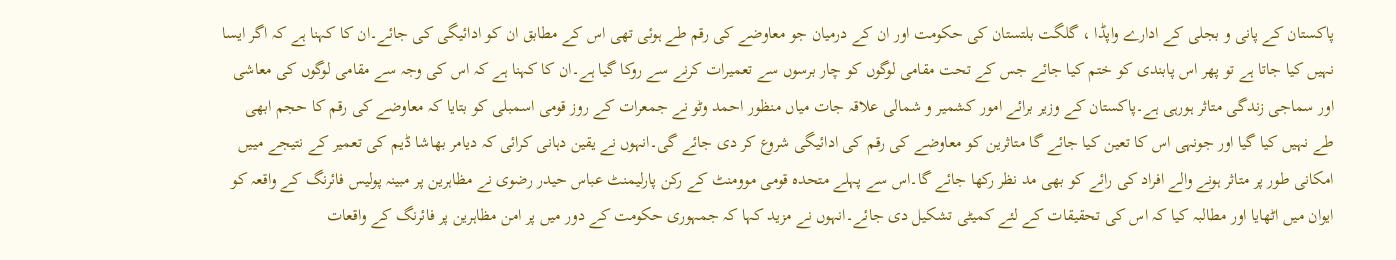پاکستان کے پانی و بجلی کے ادارے واپڈا ، گلگت بلتستان کی حکومت اور ان کے درمیان جو معاوضے کی رقم طے ہوئی تھی اس کے مطابق ان کو ادائیگی کی جائے۔ان کا کہنا ہے کہ اگر ایسا نہیں کیا جاتا ہے تو پھر اس پابندی کو ختم کیا جائے جس کے تحت مقامی لوگوں کو چار برسوں سے تعمیرات کرنے سے روکا گیا ہے۔ان کا کہنا ہے کہ اس کی وجہ سے مقامی لوگوں کی معاشی اور سماجی زندگی متاثر ہورہی ہے۔پاکستان کے وزیر برائے امور کشمیر و شمالی علاقہ جات میاں منظور احمد وٹو نے جمعرات کے روز قومی اسمبلی کو بتایا کہ معاوضے کی رقم کا حجم ابھی طے نہیں کیا گیا اور جونہی اس کا تعین کیا جائے گا متاثرین کو معاوضے کی رقم کی ادائیگی شروع کر دی جائے گی۔انہوں نے یقین دہانی کرائی کہ دیامر بھاشا ڈیم کی تعمیر کے نتیجے مییں امکانی طور پر متاثر ہونے والے افراد کی رائے کو بھی مد نظر رکھا جائے گا۔اس سے پہلے متحدہ قومی موومنٹ کے رکن پارلیمنٹ عباس حیدر رضوی نے مظاہرین پر مبینہ پولیس فائرنگ کے واقعہ کو ایوان میں اٹھایا اور مطالبہ کیا کہ اس کی تحقیقات کے لئے کمیٹی تشکیل دی جائے۔انہوں نے مزید کہا کہ جمہوری حکومت کے دور میں پر امن مظاہرین پر فائرنگ کے واقعات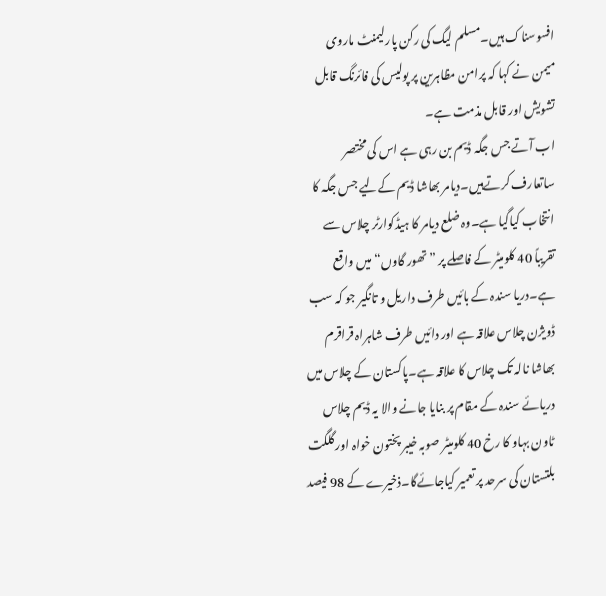افسوسناک ہیں۔مسلم لیگ کی رکن پارلیمنٹ ماروی میمن نے کہا کہ پرامن مظاہرین پر پولیس کی فائرنگ قابل تشویش اور قابل مذمت ہے۔
اب آتے جس جگہ ڈیم بن رہی ہے اس کی مختصر ساتعارف کرتےہیں۔دیامر بھاشا ڈیم کےلیے جس جگہ کا انتخاب کیاگیا ہے۔وہ ضلع دیامر کا ہیڈکوارٹر چلاس سے تقریباً 40 کلومیٹر کے فاصلے پر ”تھور گاوں“ میں واقع ہے۔دریا سندہ کے بائیں طرف داریل و تانگیر جو کہ سب ڈویژن چلاس علاقہ ہے اور دائیں طرف شاہراہ قراقرم بھاشا نالہ تک چلاس کا علاقہ ہے۔پاکستان کے چلاس میں دریائے سندہ کے مقام پر بنایا جانے والا یہ ڈیم چلاس ٹاون بہاو کا رخ 40 کلومیٹر صوبہ خیبر پختون خواہ اور گلگت بلتستان کی سرحد پر تعمیر کیاجائےگا۔ذخیرے کے 98 فیصد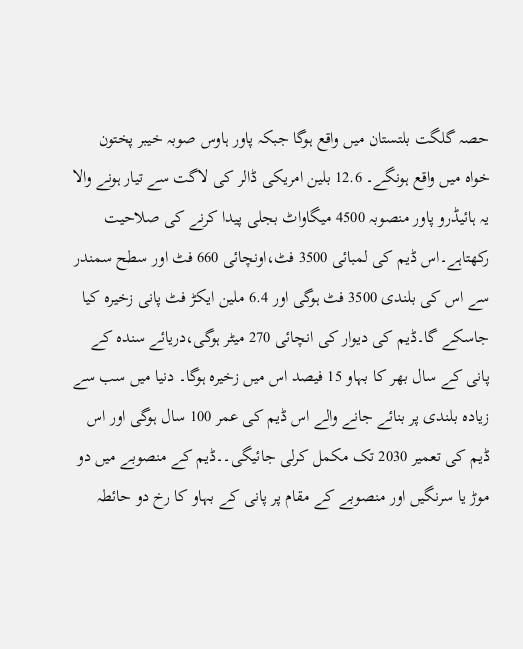حصہ گلگت بلتستان میں واقع ہوگا جبکہ پاور ہاوس صوبہ خیبر پختون خواہ میں واقع ہونگے۔ 12.6 بلین امریکی ڈالر کی لاگت سے تیار ہونے والا یہ ہائیڈرو پاور منصوبہ 4500 میگاواٹ بجلی پیدا کرنے کی صلاحیت رکھتاہے۔اس ڈیم کی لمبائی 3500 فٹ،اونچائی 660 فٹ اور سطح سمندر سے اس کی بلندی 3500 فٹ ہوگی اور 6.4 ملین ایکڑ فٹ پانی زخیرہ کیا جاسکے گا۔ڈیم کی دیوار کی انچائی 270 میٹر ہوگی،دریائے سندہ کے پانی کے سال بھر کا بہاو 15 فیصد اس میں زخیرہ ہوگا۔ دنیا میں سب سے زیادہ بلندی پر بنائے جانے والے اس ڈیم کی عمر 100 سال ہوگی اور اس ڈیم کی تعمیر 2030 تک مکمل کرلی جائیگی۔۔ڈیم کے منصوبے میں دو موڑ یا سرنگیں اور منصوبے کے مقام پر پانی کے بہاو کا رخ دو حائطہ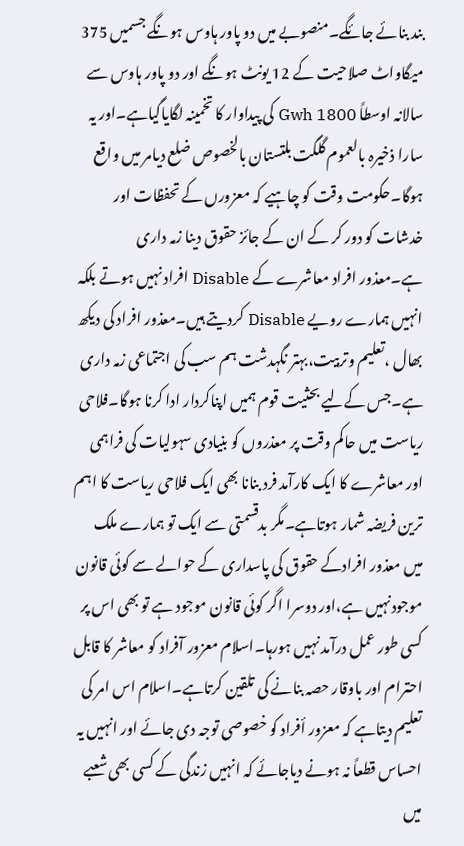بند بنائے جائگے۔منصوبے میں دو پاور ہاوس ہونگے جسمیں 375 میگاواٹ صلاحیت کے 12 یونٹ ہونگے اور دو پاور ہاوس سے سالانہ اوسطاً Gwh 1800 کی پیداوار کا تخمینہ لگایاگیاہے۔اور یہ سارا ذخیرہ بالعموم گلگت بلتستان بالخصوص ضلع دیامر میں واقع ہوگا۔حکومت وقت کو چاہیے کہ معزورں کے تحفظات اور خدشات کو دور کر کے ان کے جائز حقوق دینا زمہ داری ہے۔معذور افراد معاشرے کے Disable افراد نہیں ہوتے بلکہ انہیں ہمارے رویے Disable کردیتے ہیں۔معذور افراد کی دیکھ بھال ،تعلیم وتربیت،بہتر نگہدشت ہم سب کی اجتماعی زمہ داری ہے۔جس کےلیے بحثیت قوم ہمیں اپناکردار ادا کرنا ہوگا۔فلاحی ریاست میں حاکم وقت پر معذروں کو بنیادی سہولیات کی فراہمی اور معاشرے کا ایک کارآمد فرد بنانا بھی ایک فلاحی ریاست کا اہم ترین فریضہ شمار ہوتاہے۔مگر بدقسمتی سے ایک تو ہمارے ملک میں معذور افرادکے حقوق کی پاسداری کے حوالے سے کوئی قانون موجودنہیں ہے،اور دوسرا اگر کوئی قانون موجود ہے تو بھی اس پر کسی طور عمل درآمد نہیں ہورہا۔اسلام معزور آفراد کو معاشر کا قابل احترام اور باوقار حصہ بنانے کی تلقین کرتاہے۔اسلام اس امر کی تعلیم دیتاہے کہ معزور أفراد کو خصوصی توجہ دی جائے اور انہیں یہ احساس قطعاً نہ ہونے دیاجائے کہ انہیں زندگی کے کسی بھی شعبے میں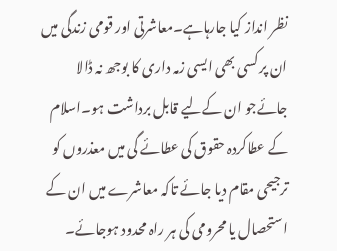نظر انداز کیا جارہاہے۔معاشرتی اور قومی زندگی میں ان پر کسی بھی ایسی زمہ داری کا بوجھ نہ ڈالا جائےجو ان کےلیے قابل برداشت ہو۔اسلام کے عطاکردہ حقوق کی عطائے گی میں معذروں کو ترجیحی مقام دیا جائے تاکہ معاشرے میں ان کے استحصال یا محرومی کی ہر راہ محدود ہوجائے۔